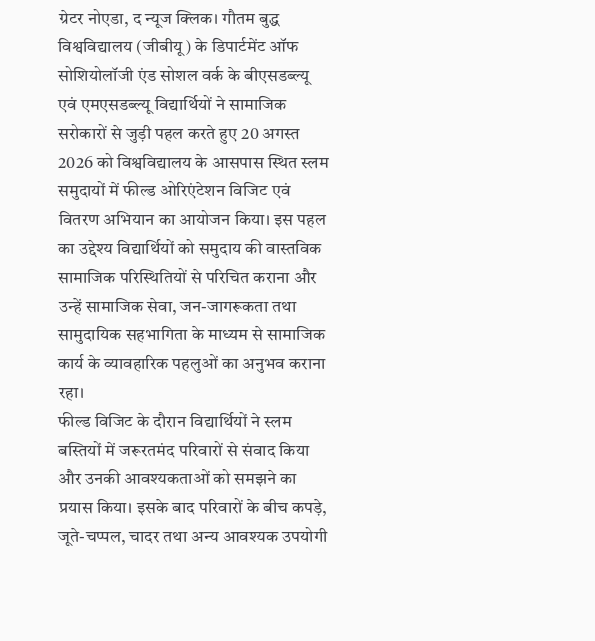ग्रेटर नोएडा, द न्यूज क्लिक। गौतम बुद्ध विश्वविद्यालय (जीबीयू) के डिपार्टमेंट ऑफ सोशियोलॉजी एंड सोशल वर्क के बीएसडब्ल्यू एवं एमएसडब्ल्यू विद्यार्थियों ने सामाजिक सरोकारों से जुड़ी पहल करते हुए 20 अगस्त 2026 को विश्वविद्यालय के आसपास स्थित स्लम समुदायों में फील्ड ओरिएंटेशन विजिट एवं वितरण अभियान का आयोजन किया। इस पहल का उद्देश्य विद्यार्थियों को समुदाय की वास्तविक सामाजिक परिस्थितियों से परिचित कराना और उन्हें सामाजिक सेवा, जन-जागरूकता तथा सामुदायिक सहभागिता के माध्यम से सामाजिक कार्य के व्यावहारिक पहलुओं का अनुभव कराना रहा।
फील्ड विजिट के दौरान विद्यार्थियों ने स्लम बस्तियों में जरूरतमंद परिवारों से संवाद किया और उनकी आवश्यकताओं को समझने का प्रयास किया। इसके बाद परिवारों के बीच कपड़े, जूते-चप्पल, चादर तथा अन्य आवश्यक उपयोगी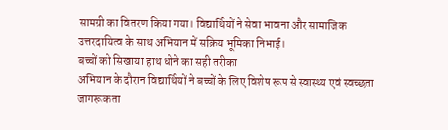सामग्री का वितरण किया गया। विद्यार्थियों ने सेवा भावना और सामाजिक उत्तरदायित्व के साथ अभियान में सक्रिय भूमिका निभाई।
बच्चों को सिखाया हाथ धोने का सही तरीका
अभियान के दौरान विद्यार्थियों ने बच्चों के लिए विशेष रूप से स्वास्थ्य एवं स्वच्छता जागरूकता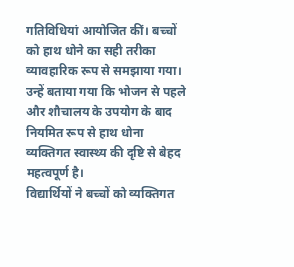गतिविधियां आयोजित कीं। बच्चों को हाथ धोने का सही तरीका व्यावहारिक रूप से समझाया गया। उन्हें बताया गया कि भोजन से पहले और शौचालय के उपयोग के बाद नियमित रूप से हाथ धोना व्यक्तिगत स्वास्थ्य की दृष्टि से बेहद महत्वपूर्ण है।
विद्यार्थियों ने बच्चों को व्यक्तिगत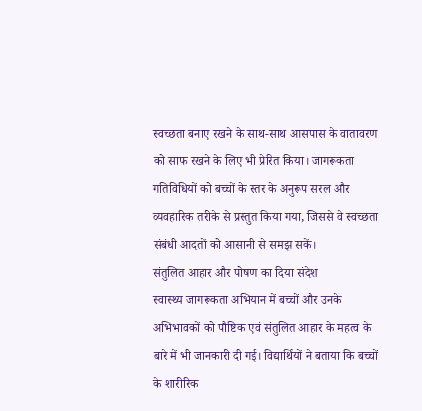स्वच्छता बनाए रखने के साथ-साथ आसपास के वातावरण को साफ रखने के लिए भी प्रेरित किया। जागरूकता गतिविधियों को बच्चों के स्तर के अनुरूप सरल और व्यवहारिक तरीके से प्रस्तुत किया गया, जिससे वे स्वच्छता संबंधी आदतों को आसानी से समझ सकें।
संतुलित आहार और पोषण का दिया संदेश
स्वास्थ्य जागरूकता अभियान में बच्चों और उनके अभिभावकों को पौष्टिक एवं संतुलित आहार के महत्व के बारे में भी जानकारी दी गई। विद्यार्थियों ने बताया कि बच्चों के शारीरिक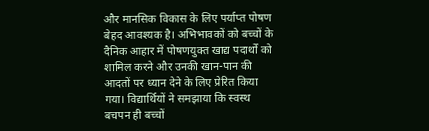और मानसिक विकास के लिए पर्याप्त पोषण बेहद आवश्यक है। अभिभावकों को बच्चों के दैनिक आहार में पोषणयुक्त खाद्य पदार्थों को शामिल करने और उनकी खान-पान की आदतों पर ध्यान देने के लिए प्रेरित किया गया। विद्यार्थियों ने समझाया कि स्वस्थ बचपन ही बच्चों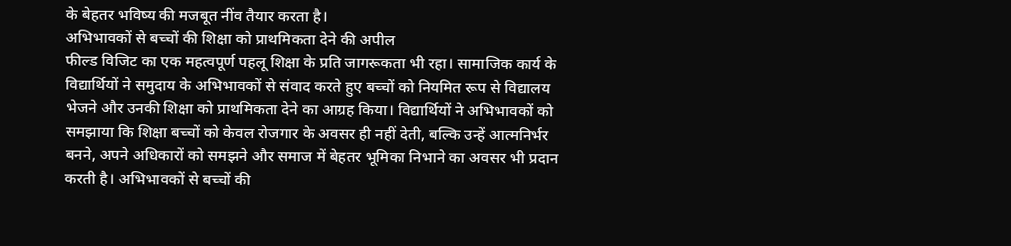के बेहतर भविष्य की मजबूत नींव तैयार करता है।
अभिभावकों से बच्चों की शिक्षा को प्राथमिकता देने की अपील
फील्ड विजिट का एक महत्वपूर्ण पहलू शिक्षा के प्रति जागरूकता भी रहा। सामाजिक कार्य के विद्यार्थियों ने समुदाय के अभिभावकों से संवाद करते हुए बच्चों को नियमित रूप से विद्यालय भेजने और उनकी शिक्षा को प्राथमिकता देने का आग्रह किया। विद्यार्थियों ने अभिभावकों को समझाया कि शिक्षा बच्चों को केवल रोजगार के अवसर ही नहीं देती, बल्कि उन्हें आत्मनिर्भर बनने, अपने अधिकारों को समझने और समाज में बेहतर भूमिका निभाने का अवसर भी प्रदान करती है। अभिभावकों से बच्चों की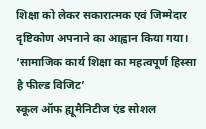शिक्षा को लेकर सकारात्मक एवं जिम्मेदार दृष्टिकोण अपनाने का आह्वान किया गया।
‘सामाजिक कार्य शिक्षा का महत्वपूर्ण हिस्सा है फील्ड विजिट’
स्कूल ऑफ ह्यूमैनिटीज एंड सोशल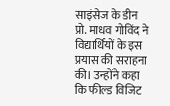साइंसेज के डीन प्रो. माधव गोविंद ने विद्यार्थियों के इस प्रयास की सराहना की। उन्होंने कहा कि फील्ड विजिट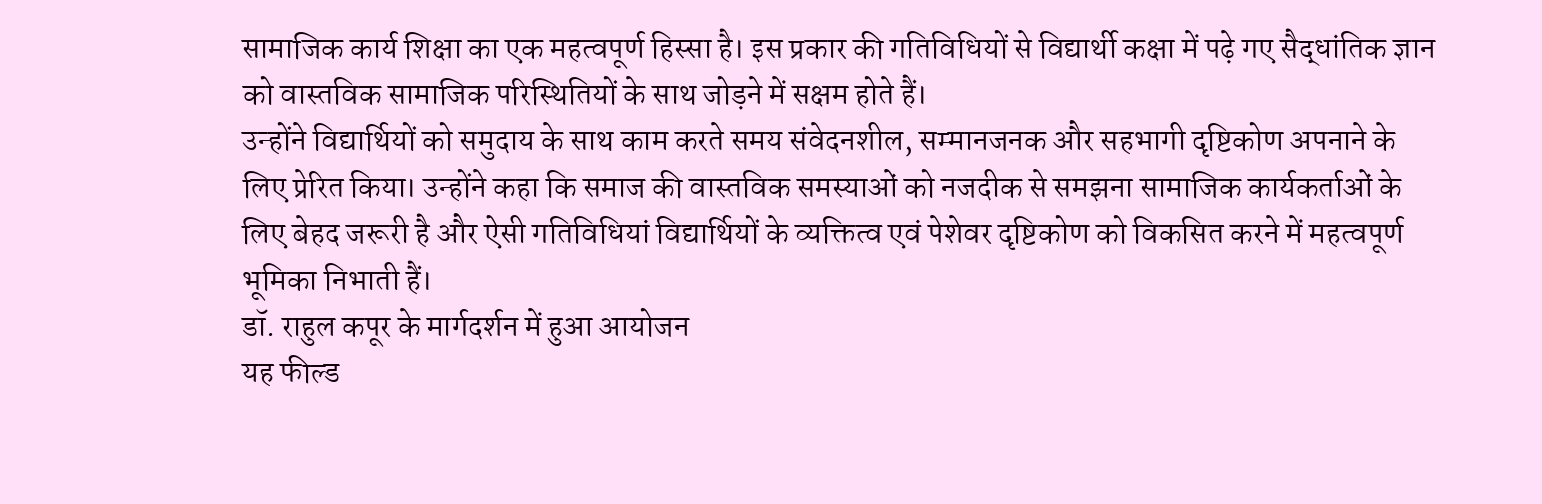सामाजिक कार्य शिक्षा का एक महत्वपूर्ण हिस्सा है। इस प्रकार की गतिविधियों से विद्यार्थी कक्षा में पढ़े गए सैद्धांतिक ज्ञान को वास्तविक सामाजिक परिस्थितियों के साथ जोड़ने में सक्षम होते हैं।
उन्होंने विद्यार्थियों को समुदाय के साथ काम करते समय संवेदनशील, सम्मानजनक और सहभागी दृष्टिकोण अपनाने के लिए प्रेरित किया। उन्होंने कहा कि समाज की वास्तविक समस्याओं को नजदीक से समझना सामाजिक कार्यकर्ताओं के लिए बेहद जरूरी है और ऐसी गतिविधियां विद्यार्थियों के व्यक्तित्व एवं पेशेवर दृष्टिकोण को विकसित करने में महत्वपूर्ण भूमिका निभाती हैं।
डॉ. राहुल कपूर के मार्गदर्शन में हुआ आयोजन
यह फील्ड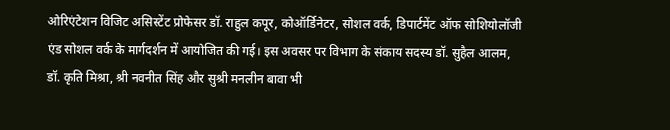ओरिएंटेशन विजिट असिस्टेंट प्रोफेसर डॉ. राहुल कपूर, कोऑर्डिनेटर, सोशल वर्क, डिपार्टमेंट ऑफ सोशियोलॉजी एंड सोशल वर्क के मार्गदर्शन में आयोजित की गई। इस अवसर पर विभाग के संकाय सदस्य डॉ. सुहैल आलम, डॉ. कृति मिश्रा, श्री नवनीत सिंह और सुश्री मनलीन बावा भी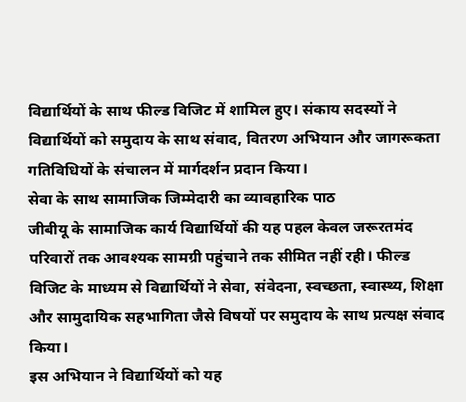विद्यार्थियों के साथ फील्ड विजिट में शामिल हुए। संकाय सदस्यों ने विद्यार्थियों को समुदाय के साथ संवाद, वितरण अभियान और जागरूकता गतिविधियों के संचालन में मार्गदर्शन प्रदान किया।
सेवा के साथ सामाजिक जिम्मेदारी का व्यावहारिक पाठ
जीबीयू के सामाजिक कार्य विद्यार्थियों की यह पहल केवल जरूरतमंद परिवारों तक आवश्यक सामग्री पहुंचाने तक सीमित नहीं रही। फील्ड विजिट के माध्यम से विद्यार्थियों ने सेवा, संवेदना, स्वच्छता, स्वास्थ्य, शिक्षा और सामुदायिक सहभागिता जैसे विषयों पर समुदाय के साथ प्रत्यक्ष संवाद किया।
इस अभियान ने विद्यार्थियों को यह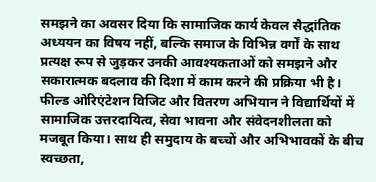समझने का अवसर दिया कि सामाजिक कार्य केवल सैद्धांतिक अध्ययन का विषय नहीं, बल्कि समाज के विभिन्न वर्गों के साथ प्रत्यक्ष रूप से जुड़कर उनकी आवश्यकताओं को समझने और सकारात्मक बदलाव की दिशा में काम करने की प्रक्रिया भी है। फील्ड ओरिएंटेशन विजिट और वितरण अभियान ने विद्यार्थियों में सामाजिक उत्तरदायित्व, सेवा भावना और संवेदनशीलता को मजबूत किया। साथ ही समुदाय के बच्चों और अभिभावकों के बीच स्वच्छता,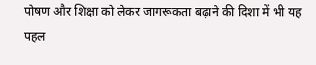पोषण और शिक्षा को लेकर जागरूकता बढ़ाने की दिशा में भी यह पहल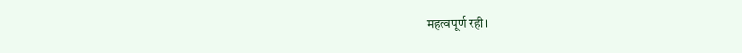महत्वपूर्ण रही।